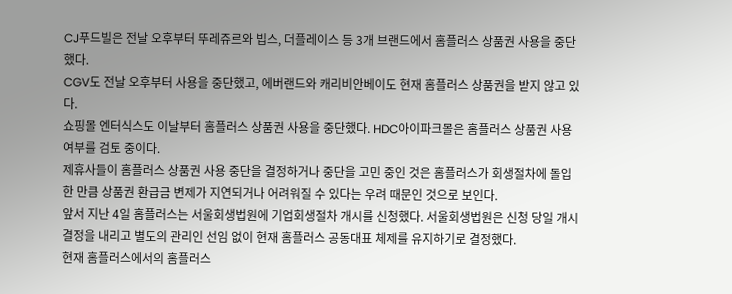CJ푸드빌은 전날 오후부터 뚜레쥬르와 빕스, 더플레이스 등 3개 브랜드에서 홈플러스 상품권 사용을 중단했다.
CGV도 전날 오후부터 사용을 중단했고, 에버랜드와 캐리비안베이도 현재 홈플러스 상품권을 받지 않고 있다.
쇼핑몰 엔터식스도 이날부터 홈플러스 상품권 사용을 중단했다. HDC아이파크몰은 홈플러스 상품권 사용 여부를 검토 중이다.
제휴사들이 홈플러스 상품권 사용 중단을 결정하거나 중단을 고민 중인 것은 홈플러스가 회생절차에 돌입한 만큼 상품권 환급금 변제가 지연되거나 어려워질 수 있다는 우려 때문인 것으로 보인다.
앞서 지난 4일 홈플러스는 서울회생법원에 기업회생절차 개시를 신청했다. 서울회생법원은 신청 당일 개시 결정을 내리고 별도의 관리인 선임 없이 현재 홈플러스 공동대표 체제를 유지하기로 결정했다.
현재 홈플러스에서의 홈플러스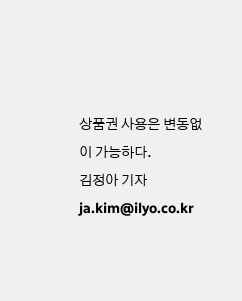상품권 사용은 변동없이 가능하다.
김정아 기자 ja.kim@ilyo.co.kr